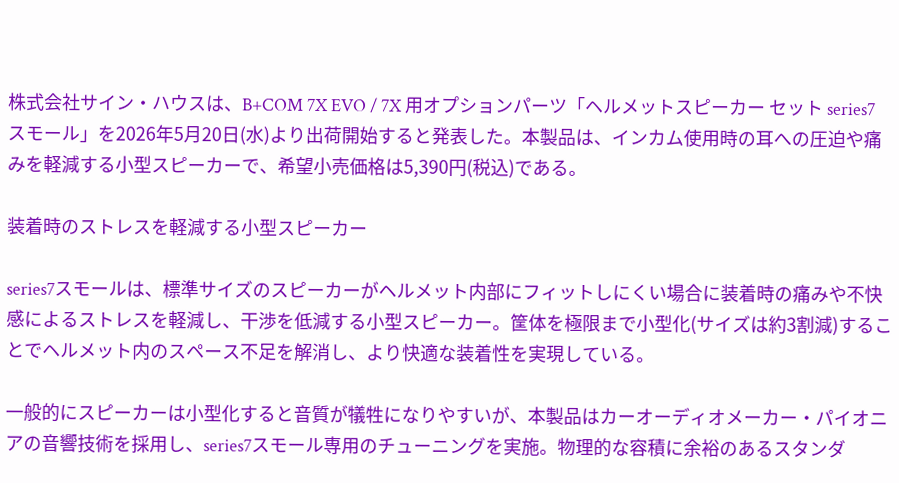株式会社サイン・ハウスは、B+COM 7X EVO / 7X 用オプションパーツ「ヘルメットスピーカー セット series7 スモール」を2026年5月20日(水)より出荷開始すると発表した。本製品は、インカム使用時の耳への圧迫や痛みを軽減する小型スピーカーで、希望小売価格は5,390円(税込)である。

装着時のストレスを軽減する小型スピーカー

series7スモールは、標準サイズのスピーカーがヘルメット内部にフィットしにくい場合に装着時の痛みや不快感によるストレスを軽減し、干渉を低減する小型スピーカー。筐体を極限まで小型化(サイズは約3割減)することでヘルメット内のスペース不足を解消し、より快適な装着性を実現している。

一般的にスピーカーは小型化すると音質が犠牲になりやすいが、本製品はカーオーディオメーカー・パイオニアの音響技術を採用し、series7スモール専用のチューニングを実施。物理的な容積に余裕のあるスタンダ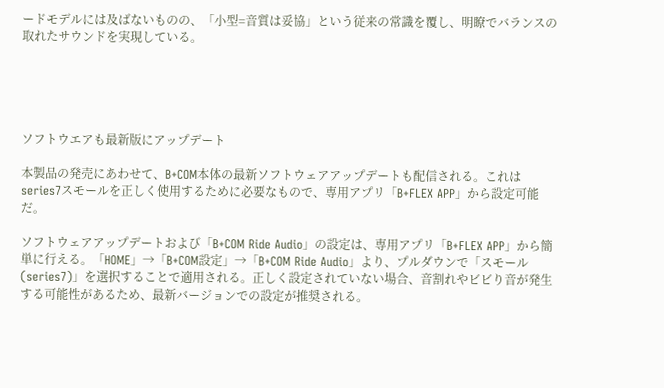ードモデルには及ばないものの、「小型=音質は妥協」という従来の常識を覆し、明瞭でバランスの取れたサウンドを実現している。





ソフトウエアも最新版にアップデート

本製品の発売にあわせて、B+COM本体の最新ソフトウェアアップデートも配信される。これはseries7スモールを正しく使用するために必要なもので、専用アプリ「B+FLEX APP」から設定可能だ。

ソフトウェアアップデートおよび「B+COM Ride Audio」の設定は、専用アプリ「B+FLEX APP」から簡単に行える。「HOME」→「B+COM設定」→「B+COM Ride Audio」より、プルダウンで「スモール(series7)」を選択することで適用される。正しく設定されていない場合、音割れやビビり音が発生する可能性があるため、最新バージョンでの設定が推奨される。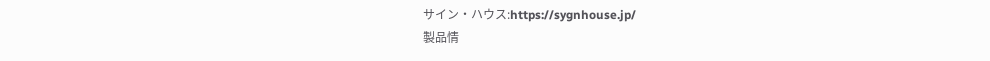サイン・ハウス:https://sygnhouse.jp/
製品情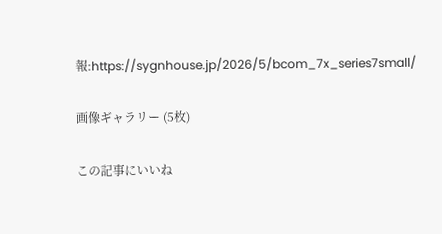報:https://sygnhouse.jp/2026/5/bcom_7x_series7small/

画像ギャラリー (5枚)

この記事にいいね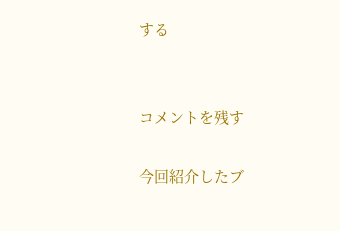する


コメントを残す

今回紹介したブ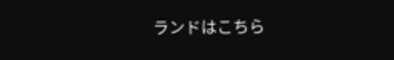ランドはこちら